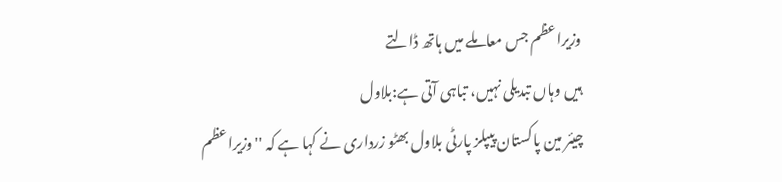وزیراعظم جس معاملے میں ہاتھ ڈالتے
ہیں وہاں تبدیلی نہیں، تباہی آتی ہے:بلاول
چیئر مین پاکستان پیپلز پارٹی بلاول بھٹو زرداری نے کہا ہے کہ ''وزیراعظم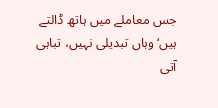جس معاملے میں ہاتھ ڈالتے ہیں‘ وہاں تبدیلی نہیں، تباہی آتی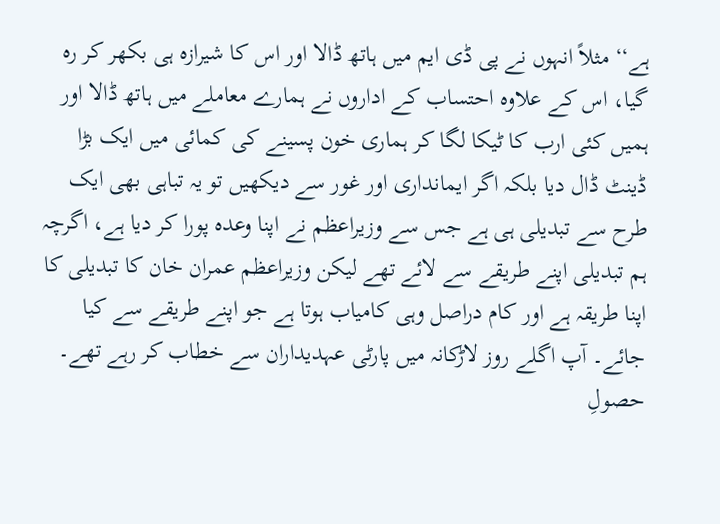ہے‘‘ مثلاً انہوں نے پی ڈی ایم میں ہاتھ ڈالا اور اس کا شیرازہ ہی بکھر کر رہ گیا، اس کے علاوہ احتساب کے اداروں نے ہمارے معاملے میں ہاتھ ڈالا اور ہمیں کئی ارب کا ٹیکا لگا کر ہماری خون پسینے کی کمائی میں ایک بڑا ڈینٹ ڈال دیا بلکہ اگر ایمانداری اور غور سے دیکھیں تو یہ تباہی بھی ایک طرح سے تبدیلی ہی ہے جس سے وزیراعظم نے اپنا وعدہ پورا کر دیا ہے، اگرچہ ہم تبدیلی اپنے طریقے سے لائے تھے لیکن وزیراعظم عمران خان کا تبدیلی کا اپنا طریقہ ہے اور کام دراصل وہی کامیاب ہوتا ہے جو اپنے طریقے سے کیا جائے۔ آپ اگلے روز لاڑکانہ میں پارٹی عہدیداران سے خطاب کر رہے تھے۔
حصولِ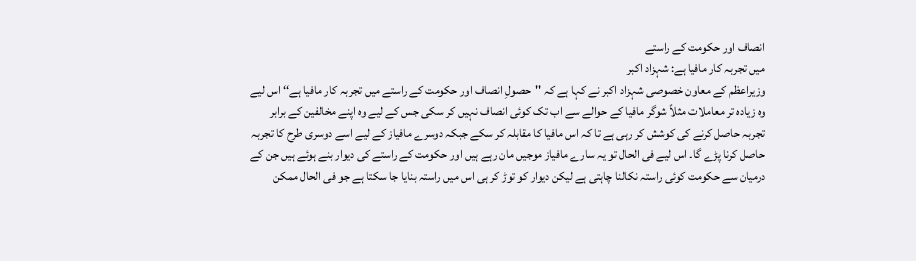انصاف اور حکومت کے راستے
میں تجربہ کار مافیا ہے: شہزاد اکبر
وزیراعظم کے معاون خصوصی شہزاد اکبر نے کہا ہے کہ ''حصولِ انصاف اور حکومت کے راستے میں تجربہ کار مافیا ہے‘‘ اس لیے وہ زیادہ تر معاملات مثلاً شوگر مافیا کے حوالے سے اب تک کوئی انصاف نہیں کر سکی جس کے لیے وہ اپنے مخالفین کے برابر تجربہ حاصل کرنے کی کوشش کر رہی ہے تا کہ اس مافیا کا مقابلہ کر سکے جبکہ دوسرے مافیاز کے لیے اسے دوسری طرح کا تجربہ حاصل کرنا پڑے گا۔ اس لیے فی الحال تو یہ سارے مافیاز موجیں مان رہے ہیں اور حکومت کے راستے کی دیوار بنے ہوئے ہیں جن کے درمیان سے حکومت کوئی راستہ نکالنا چاہتی ہے لیکن دیوار کو توڑ کر ہی اس میں راستہ بنایا جا سکتا ہے جو فی الحال ممکن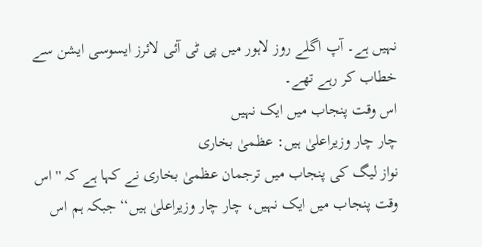نہیں ہے۔ آپ اگلے روز لاہور میں پی ٹی آئی لائرز ایسوسی ایشن سے خطاب کر رہے تھے۔
اس وقت پنجاب میں ایک نہیں
چار چار وزیراعلیٰ ہیں: عظمیٰ بخاری
نواز لیگ کی پنجاب میں ترجمان عظمیٰ بخاری نے کہا ہے کہ ''اس وقت پنجاب میں ایک نہیں، چار چار وزیراعلیٰ ہیں‘‘ جبکہ ہم اس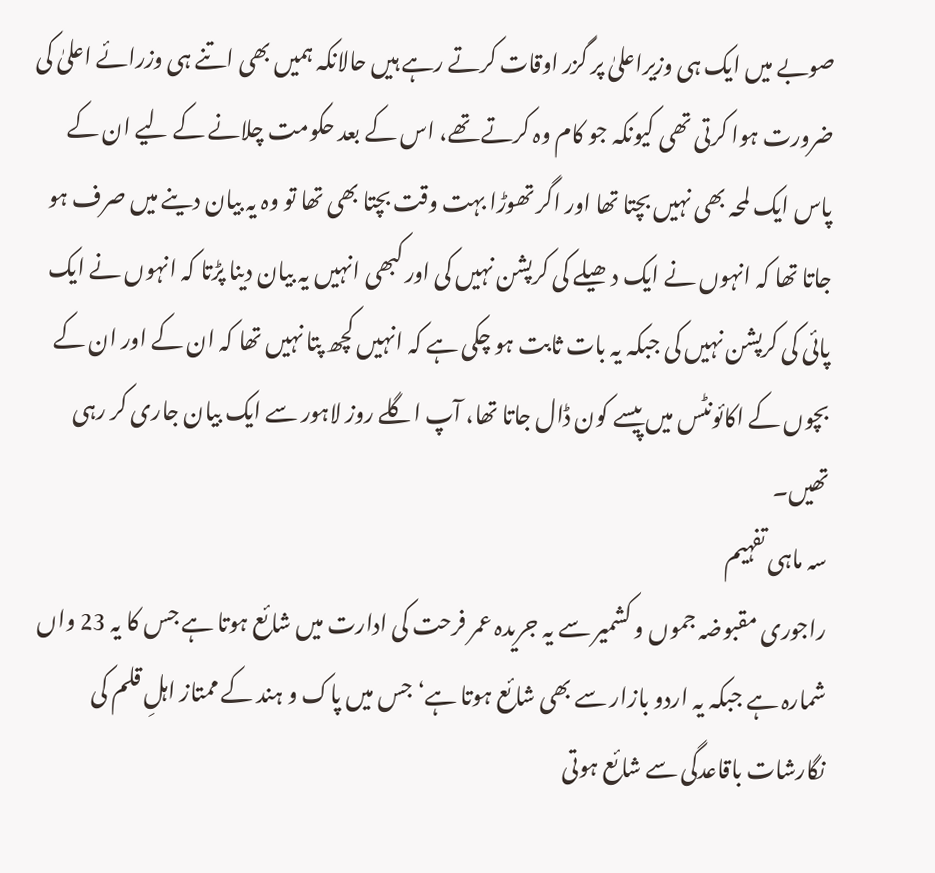صوبے میں ایک ہی وزیراعلیٰ پر گزر اوقات کرتے رہے ہیں حالانکہ ہمیں بھی اتنے ہی وزرائے اعلیٰ کی ضرورت ہوا کرتی تھی کیونکہ جو کام وہ کرتے تھے، اس کے بعد حکومت چلانے کے لیے ان کے پاس ایک لمحہ بھی نہیں بچتا تھا اور اگر تھوڑا بہت وقت بچتا بھی تھا تو وہ یہ بیان دینے میں صرف ہو جاتا تھا کہ انہوں نے ایک دھیلے کی کرپشن نہیں کی اور کبھی انہیں یہ بیان دینا پڑتا کہ انہوں نے ایک پائی کی کرپشن نہیں کی جبکہ یہ بات ثابت ہو چکی ہے کہ انہیں کچھ پتا نہیں تھا کہ ان کے اور ان کے بچوں کے اکائونٹس میں پیسے کون ڈال جاتا تھا، آپ اگلے روز لاہور سے ایک بیان جاری کر رہی تھیں۔
سہ ماہی تفہیم
راجوری مقبوضہ جموں و کشمیر سے یہ جریدہ عمر فرحت کی ادارت میں شائع ہوتا ہے جس کا یہ 23 واں شمارہ ہے جبکہ یہ اردو بازار سے بھی شائع ہوتا ہے‘ جس میں پاک و ہند کے ممتاز اہلِ قلم کی نگارشات باقاعدگی سے شائع ہوتی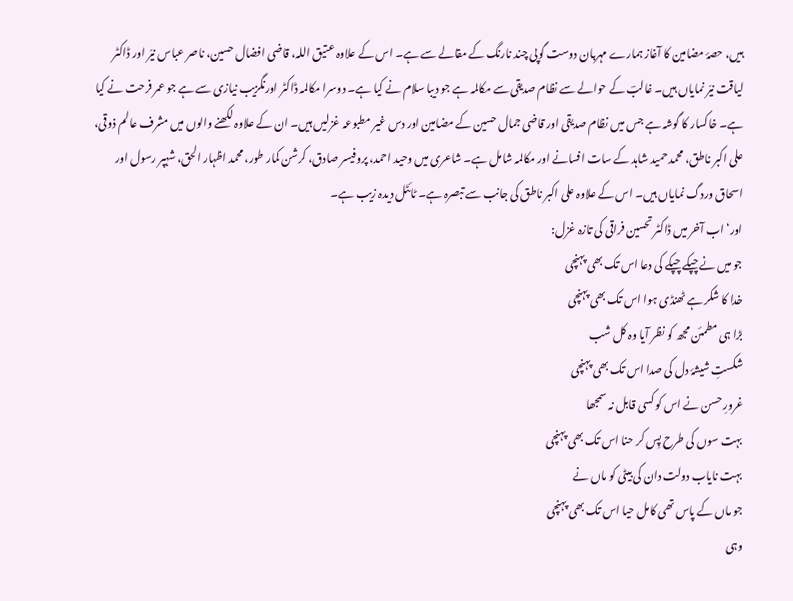ہیں، حصۂ مضامین کا آغاز ہمارے مہربان دوست گوپی چند نارنگ کے مقالے سے ہے۔ اس کے علاوہ عتیق اللہ، قاضی افضال حسین، ناصر عباس نیّر اور ڈاکٹر لیاقت نیّر نمایاں ہیں۔ غالبؔ کے حوالے سے نظام صدیقی سے مکالمہ ہے جو دیبا سلام نے کیا ہے۔ دوسرا مکالمہ ڈاکٹر اورنگزیب نیازی سے ہے جو عمر فرحت نے کیا ہے۔ خاکسار کا گوشہ ہے جس میں نظام صدیقی اور قاضی جمال حسین کے مضامین اور دس غیر مطبوعہ غزلیں ہیں۔ ان کے علاوہ لکھنے والوں میں مشرف عالم ذوقی، علی اکبر ناطق، محمد حمید شاہد کے سات افسانے اور مکالمہ شامل ہے۔ شاعری میں وحید احمد، پروفیسر صادق، کرشن کمار طور، محمد اظہار الحق، شہپر رسول اور اسحاق وردگ نمایاں ہیں۔ اس کے علاوہ علی اکبر ناطق کی جانب سے تبصرہ ہے۔ ٹائٹل دیدہ زیب ہے۔
اور‘ اب آخر میں ڈاکٹر تحسین فراقی کی تازہ غزل:
جو میں نے چپکے چپکے کی دعا اس تک بھی پہنچی
خدا کا شکر ہے ٹھنڈی ہوا اس تک بھی پہنچی
بڑا ہی مطمئن مجھ کو نظر آیا وہ کل شب
شکستِ شیشۂ دل کی صدا اس تک بھی پہنچی
غرورِ حسن نے اس کو کسی قابل نہ سمجھا
بہت سوں کی طرح پِس کر حنا اس تک بھی پہنچی
بہت نایاب دولت دان کی بیٹی کو ماں نے
جو ماں کے پاس تھی کامل حیا اس تک بھی پہنچی
وہی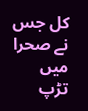کل جس نے صحرا میں تڑپ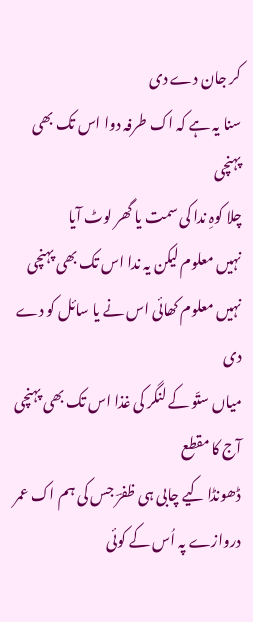کر جان دے دی
سنا یہ ہے کہ اک طرفہ دوا اس تک بھی پہنچی
چلا کوہِ ندا کی سمت یا گھر لوٹ آیا
نہیں معلوم لیکن یہ ندا اس تک بھی پہنچی
نہیں معلوم کھائی اس نے یا سائل کو دے دی
میاں ستّو کے لنگر کی غذا اس تک بھی پہنچی
آج کا مقطع
ڈھونڈا کیے چابی ہی ظفرؔ جس کی ہم اک عمر
دروازے پہ اُس کے کوئی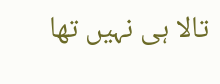تالا ہی نہیں تھا